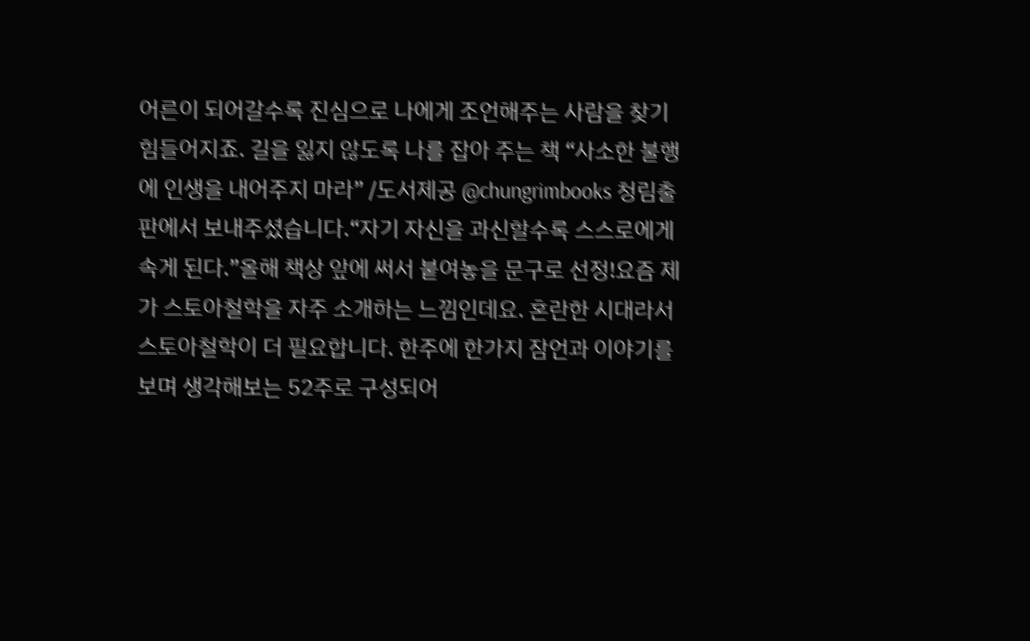어른이 되어갈수록 진심으로 나에게 조언해주는 사람을 찾기 힘들어지죠. 길을 잃지 않도록 나를 잡아 주는 책 “사소한 불행에 인생을 내어주지 마라” /도서제공 @chungrimbooks 청림출판에서 보내주셨습니다.“자기 자신을 과신할수록 스스로에게 속게 된다.”올해 책상 앞에 써서 붙여놓을 문구로 선정!요즘 제가 스토아철학을 자주 소개하는 느낌인데요. 혼란한 시대라서 스토아철학이 더 필요합니다. 한주에 한가지 잠언과 이야기를 보며 생각해보는 52주로 구성되어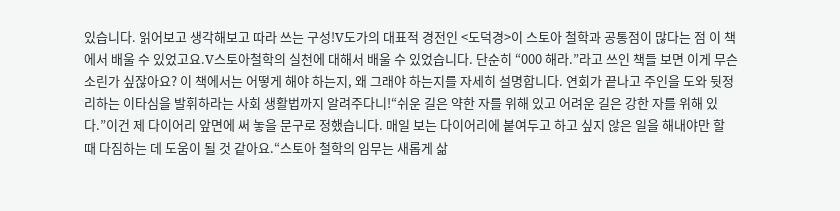있습니다. 읽어보고 생각해보고 따라 쓰는 구성!V도가의 대표적 경전인 <도덕경>이 스토아 철학과 공통점이 많다는 점 이 책에서 배울 수 있었고요.V스토아철학의 실천에 대해서 배울 수 있었습니다. 단순히 “000 해라.”라고 쓰인 책들 보면 이게 무슨 소린가 싶잖아요? 이 책에서는 어떻게 해야 하는지, 왜 그래야 하는지를 자세히 설명합니다. 연회가 끝나고 주인을 도와 뒷정리하는 이타심을 발휘하라는 사회 생활법까지 알려주다니!“쉬운 길은 약한 자를 위해 있고 어려운 길은 강한 자를 위해 있다.”이건 제 다이어리 앞면에 써 놓을 문구로 정했습니다. 매일 보는 다이어리에 붙여두고 하고 싶지 않은 일을 해내야만 할 때 다짐하는 데 도움이 될 것 같아요.“스토아 철학의 임무는 새롭게 삶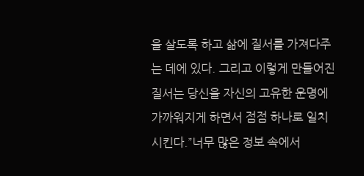을 살도록 하고 삶에 질서를 가져다주는 데에 있다. 그리고 이렇게 만들어진 질서는 당신을 자신의 고유한 운명에 가까워지게 하면서 점점 하나로 일치시킨다.”너무 많은 정보 속에서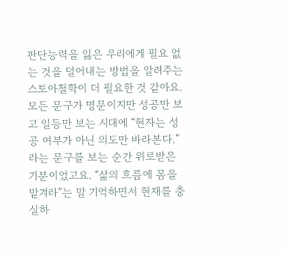판단능력을 잃은 우리에게 필요 없는 것을 덜어내는 방법을 알려주는 스토아철학이 더 필요한 것 같아요.모든 문구가 명문이지만 성공만 보고 일등만 보는 시대에 “현자는 성공 여부가 아닌 의도만 바라본다.”라는 문구를 보는 순간 위로받은 기분이었고요. “삶의 흐름에 몸을 맡겨라”는 말 기억하면서 현재를 충실하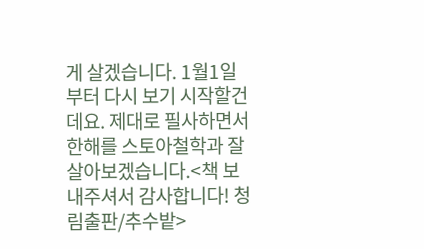게 살겠습니다. 1월1일부터 다시 보기 시작할건데요. 제대로 필사하면서 한해를 스토아철학과 잘 살아보겠습니다.<책 보내주셔서 감사합니다! 청림출판/추수밭>